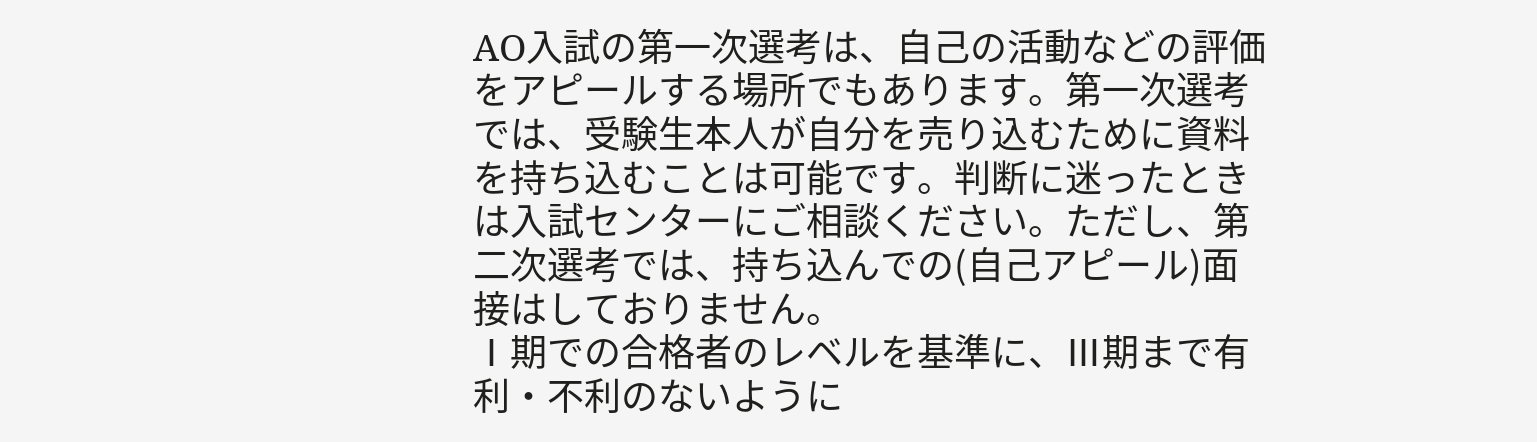AO入試の第一次選考は、自己の活動などの評価をアピールする場所でもあります。第一次選考では、受験生本人が自分を売り込むために資料を持ち込むことは可能です。判断に迷ったときは入試センターにご相談ください。ただし、第二次選考では、持ち込んでの(自己アピール)面接はしておりません。
Ⅰ期での合格者のレベルを基準に、Ⅲ期まで有利・不利のないように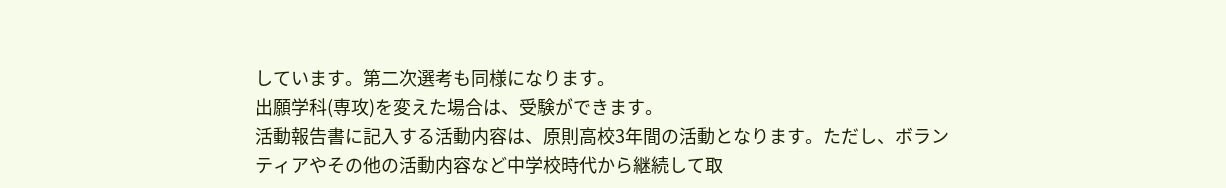しています。第二次選考も同様になります。
出願学科(専攻)を変えた場合は、受験ができます。
活動報告書に記入する活動内容は、原則高校3年間の活動となります。ただし、ボランティアやその他の活動内容など中学校時代から継続して取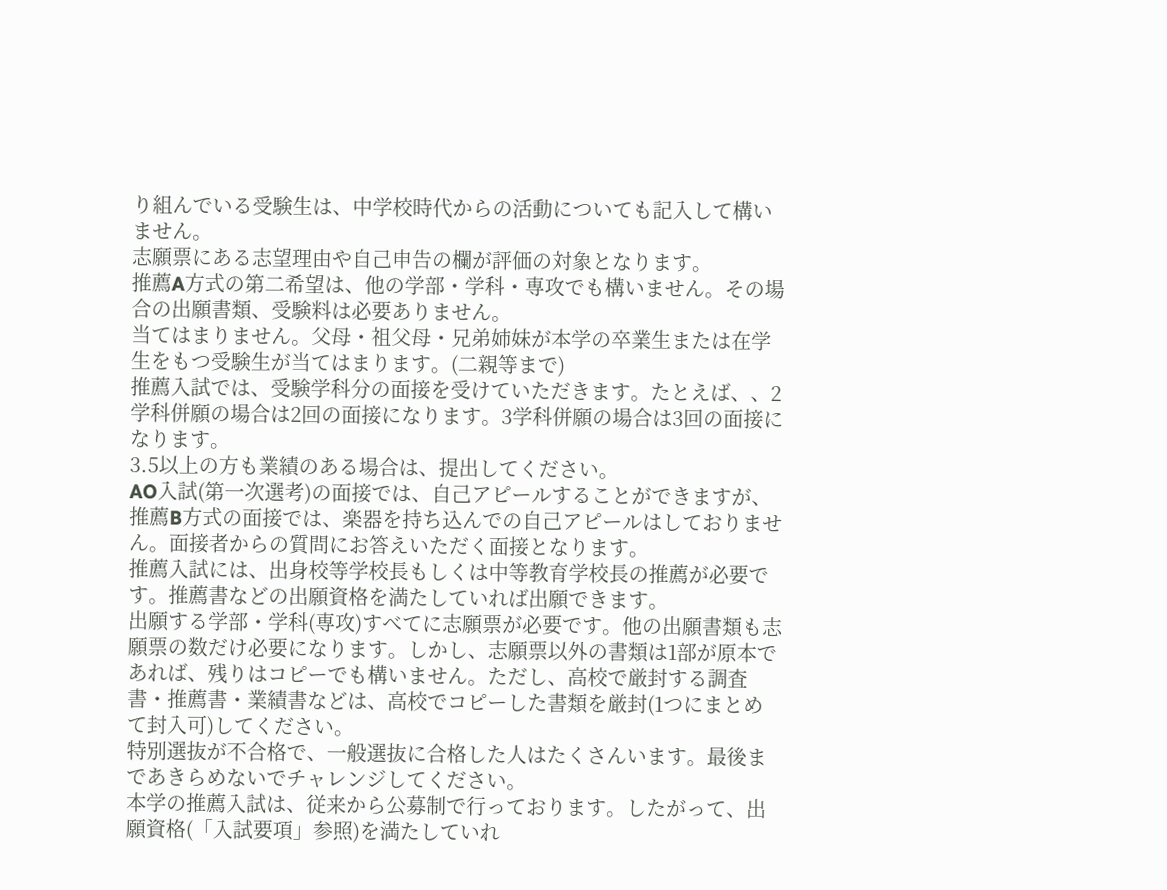り組んでいる受験生は、中学校時代からの活動についても記入して構いません。
志願票にある志望理由や自己申告の欄が評価の対象となります。
推薦A方式の第二希望は、他の学部・学科・専攻でも構いません。その場合の出願書類、受験料は必要ありません。
当てはまりません。父母・祖父母・兄弟姉妹が本学の卒業生または在学生をもつ受験生が当てはまります。(二親等まで)
推薦入試では、受験学科分の面接を受けていただきます。たとえば、、2学科併願の場合は2回の面接になります。3学科併願の場合は3回の面接になります。
3.5以上の方も業績のある場合は、提出してください。
AO入試(第一次選考)の面接では、自己アピールすることができますが、推薦B方式の面接では、楽器を持ち込んでの自己アピールはしておりません。面接者からの質問にお答えいただく面接となります。
推薦入試には、出身校等学校長もしくは中等教育学校長の推薦が必要です。推薦書などの出願資格を満たしていれば出願できます。
出願する学部・学科(専攻)すべてに志願票が必要です。他の出願書類も志願票の数だけ必要になります。しかし、志願票以外の書類は1部が原本であれば、残りはコピーでも構いません。ただし、高校で厳封する調査書・推薦書・業績書などは、高校でコピーした書類を厳封(1つにまとめて封入可)してください。
特別選抜が不合格で、一般選抜に合格した人はたくさんいます。最後まであきらめないでチャレンジしてください。
本学の推薦入試は、従来から公募制で行っております。したがって、出願資格(「入試要項」参照)を満たしていれ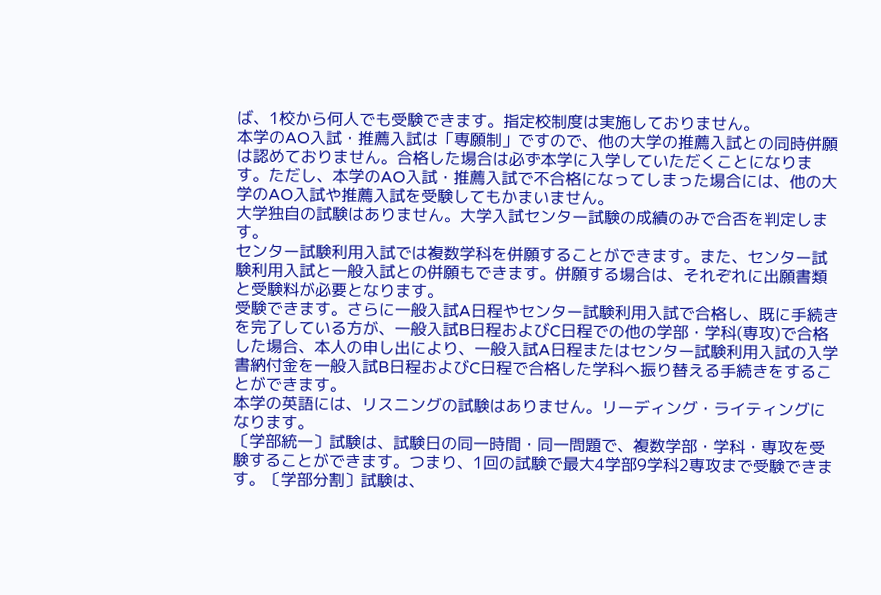ば、1校から何人でも受験できます。指定校制度は実施しておりません。
本学のAO入試・推薦入試は「専願制」ですので、他の大学の推薦入試との同時併願は認めておりません。合格した場合は必ず本学に入学していただくことになります。ただし、本学のAO入試・推薦入試で不合格になってしまった場合には、他の大学のAO入試や推薦入試を受験してもかまいません。
大学独自の試験はありません。大学入試センター試験の成績のみで合否を判定します。
センター試験利用入試では複数学科を併願することができます。また、センター試験利用入試と一般入試との併願もできます。併願する場合は、それぞれに出願書類と受験料が必要となります。
受験できます。さらに一般入試A日程やセンター試験利用入試で合格し、既に手続きを完了している方が、一般入試B日程およびC日程での他の学部・学科(専攻)で合格した場合、本人の申し出により、一般入試A日程またはセンター試験利用入試の入学書納付金を一般入試B日程およびC日程で合格した学科へ振り替える手続きをすることができます。
本学の英語には、リスニングの試験はありません。リーディング・ライティングになります。
〔学部統一〕試験は、試験日の同一時間・同一問題で、複数学部・学科・専攻を受験することができます。つまり、1回の試験で最大4学部9学科2専攻まで受験できます。〔学部分割〕試験は、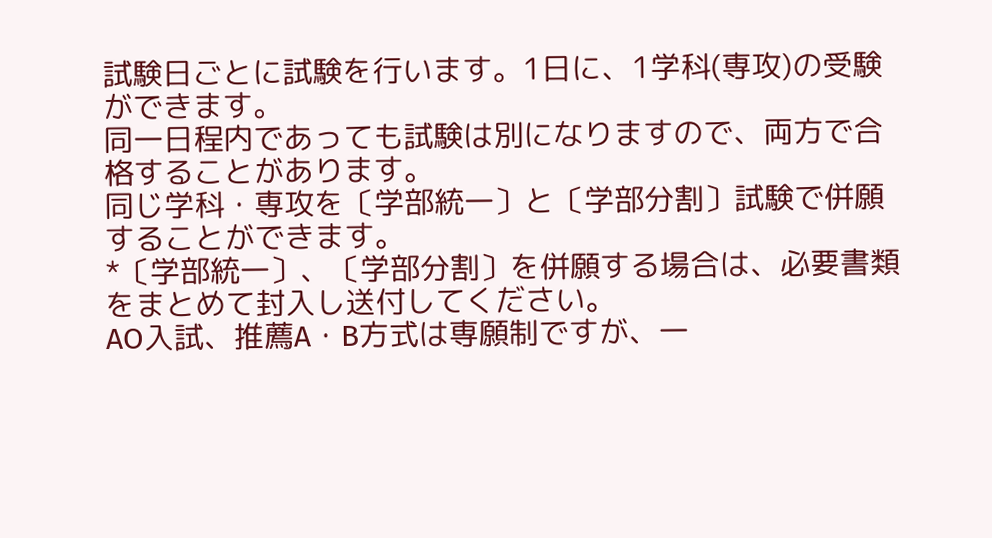試験日ごとに試験を行います。1日に、1学科(専攻)の受験ができます。
同一日程内であっても試験は別になりますので、両方で合格することがあります。
同じ学科・専攻を〔学部統一〕と〔学部分割〕試験で併願することができます。
*〔学部統一〕、〔学部分割〕を併願する場合は、必要書類をまとめて封入し送付してください。
AO入試、推薦A・B方式は専願制ですが、一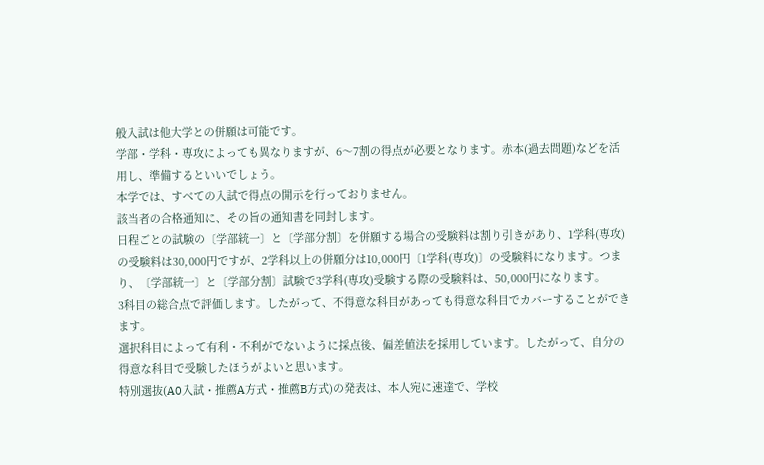般入試は他大学との併願は可能です。
学部・学科・専攻によっても異なりますが、6〜7割の得点が必要となります。赤本(過去問題)などを活用し、準備するといいでしょう。
本学では、すべての入試で得点の開示を行っておりません。
該当者の合格通知に、その旨の通知書を同封します。
日程ごとの試験の〔学部統一〕と〔学部分割〕を併願する場合の受験料は割り引きがあり、1学科(専攻)の受験料は30,000円ですが、2学科以上の併願分は10,000円〔1学科(専攻)〕の受験料になります。つまり、〔学部統一〕と〔学部分割〕試験で3学科(専攻)受験する際の受験料は、50,000円になります。
3科目の総合点で評価します。したがって、不得意な科目があっても得意な科目でカバーすることができます。
選択科目によって有利・不利がでないように採点後、偏差値法を採用しています。したがって、自分の得意な科目で受験したほうがよいと思います。
特別選抜(A0入試・推薦A方式・推薦B方式)の発表は、本人宛に速達で、学校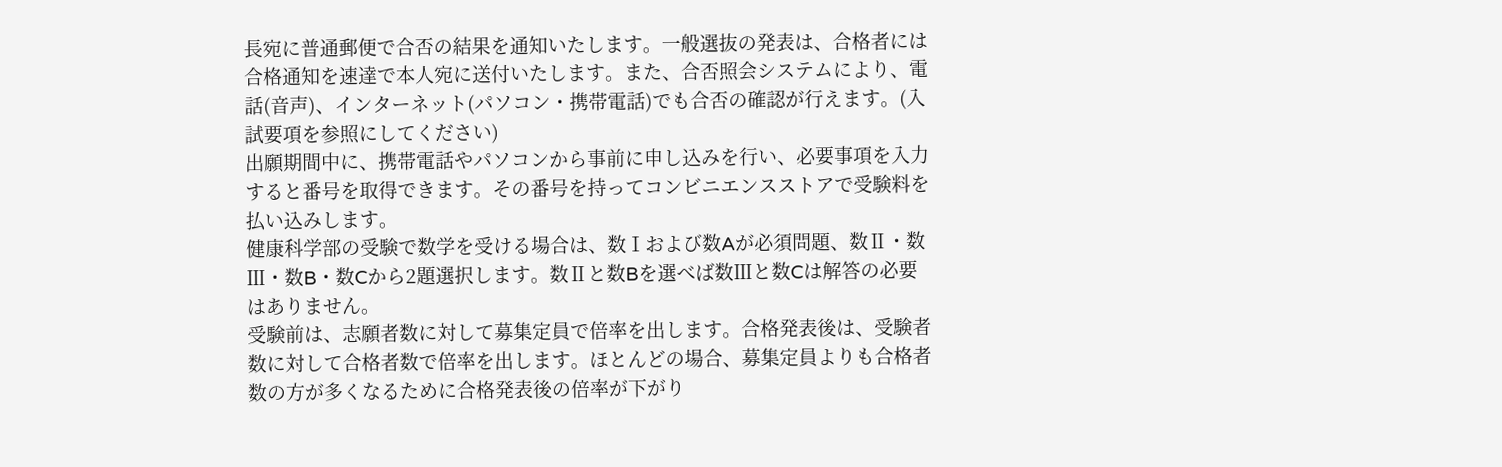長宛に普通郵便で合否の結果を通知いたします。一般選抜の発表は、合格者には合格通知を速達で本人宛に送付いたします。また、合否照会システムにより、電話(音声)、インターネット(パソコン・携帯電話)でも合否の確認が行えます。(入試要項を参照にしてください)
出願期間中に、携帯電話やパソコンから事前に申し込みを行い、必要事項を入力すると番号を取得できます。その番号を持ってコンビニエンスストアで受験料を払い込みします。
健康科学部の受験で数学を受ける場合は、数Ⅰおよび数Aが必須問題、数Ⅱ・数Ⅲ・数B・数Cから2題選択します。数Ⅱと数Bを選べば数Ⅲと数Cは解答の必要はありません。
受験前は、志願者数に対して募集定員で倍率を出します。合格発表後は、受験者数に対して合格者数で倍率を出します。ほとんどの場合、募集定員よりも合格者数の方が多くなるために合格発表後の倍率が下がり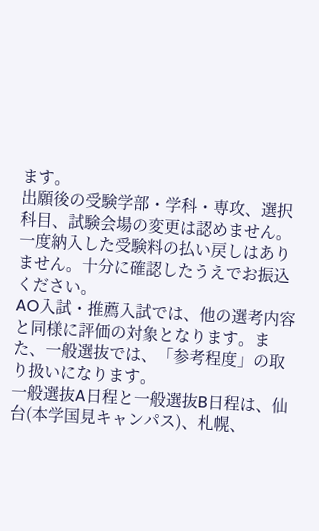ます。
出願後の受験学部・学科・専攻、選択科目、試験会場の変更は認めません。
一度納入した受験料の払い戻しはありません。十分に確認したうえでお振込ください。
AO入試・推薦入試では、他の選考内容と同様に評価の対象となります。また、一般選抜では、「参考程度」の取り扱いになります。
一般選抜A日程と一般選抜B日程は、仙台(本学国見キャンパス)、札幌、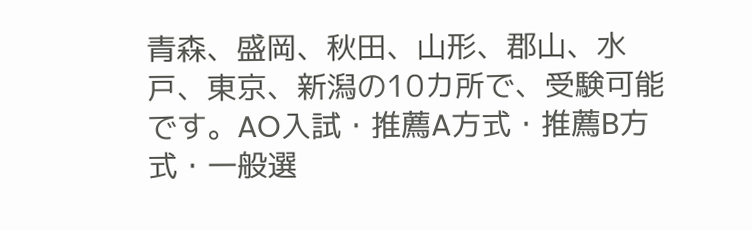青森、盛岡、秋田、山形、郡山、水戸、東京、新潟の10カ所で、受験可能です。AO入試・推薦A方式・推薦B方式・一般選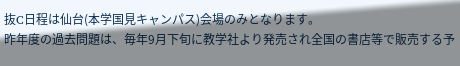抜C日程は仙台(本学国見キャンパス)会場のみとなります。
昨年度の過去問題は、毎年9月下旬に教学社より発売され全国の書店等で販売する予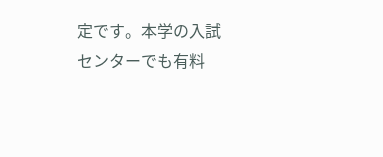定です。本学の入試センターでも有料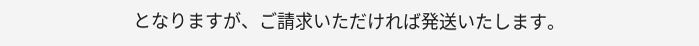となりますが、ご請求いただければ発送いたします。